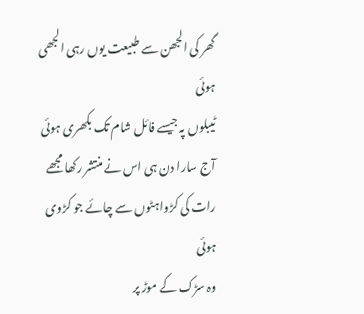گھر کی الجھن سے طبیعت یوں رہی الجھی ہوئی
ٹیبلوں پہ جیسے فائل شام تک بکھری ہوئی
آج سارا دن ہی اس نے منتشر رکھا مجھے
رات کی کڑواہٹوں سے چائے جو کڑوی ہوئی
وہ سڑک کے موڑ پر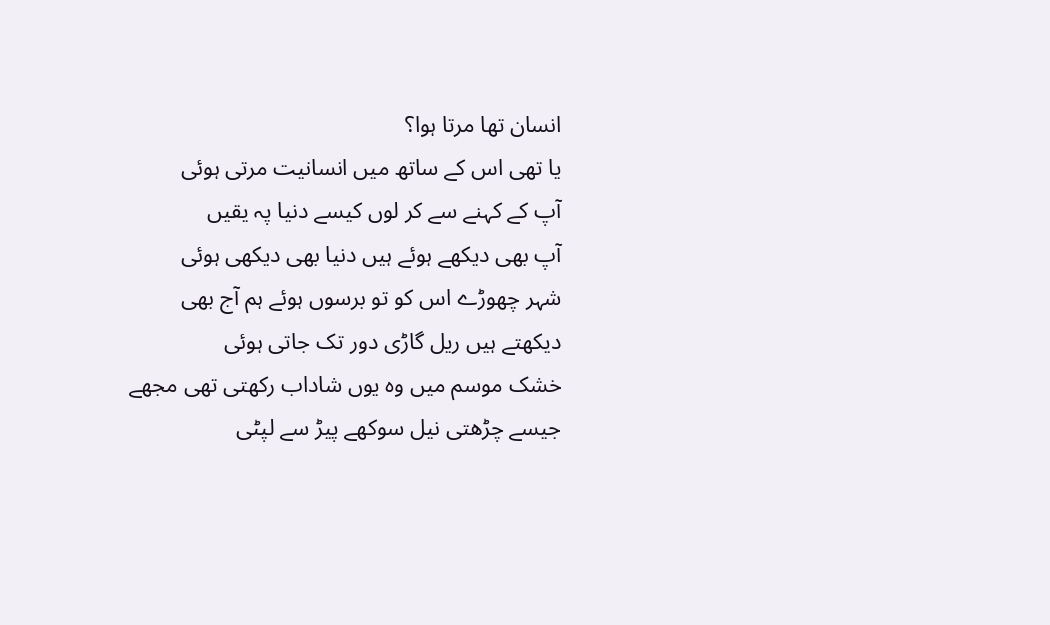انسان تھا مرتا ہوا؟
یا تھی اس کے ساتھ میں انسانیت مرتی ہوئی
آپ کے کہنے سے کر لوں کیسے دنیا پہ یقیں
آپ بھی دیکھے ہوئے ہیں دنیا بھی دیکھی ہوئی
شہر چھوڑے اس کو تو برسوں ہوئے ہم آج بھی
دیکھتے ہیں ریل گاڑی دور تک جاتی ہوئی
خشک موسم میں وہ یوں شاداب رکھتی تھی مجھے
جیسے چڑھتی نیل سوکھے پیڑ سے لپٹی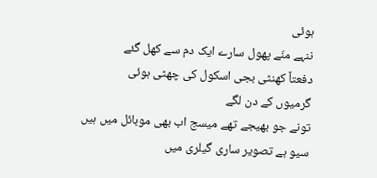ہوئی
ننہے منّے پھول سارے ایک دم سے کھل گئے
دفعتاً کھنٹی بجی اسکول کی چھٹی ہوئی
گرمیوں کے دن لگے
تونے جو بھیجے تھے میسج اب بھی موبائل میں ہیں
سیو ہے تصویر ساری گیلری میں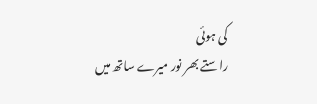کی ہوئی
راستے بھر نور میرے ساتھ میں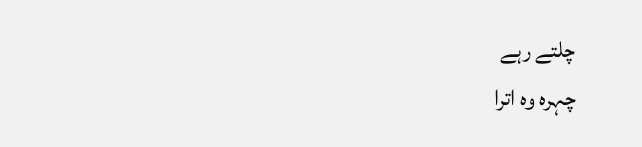چلتے رہے
چہرہ وہ اترا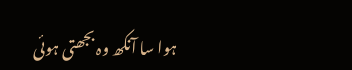ہوا سا آنکھ وہ بجھتی ہوئی